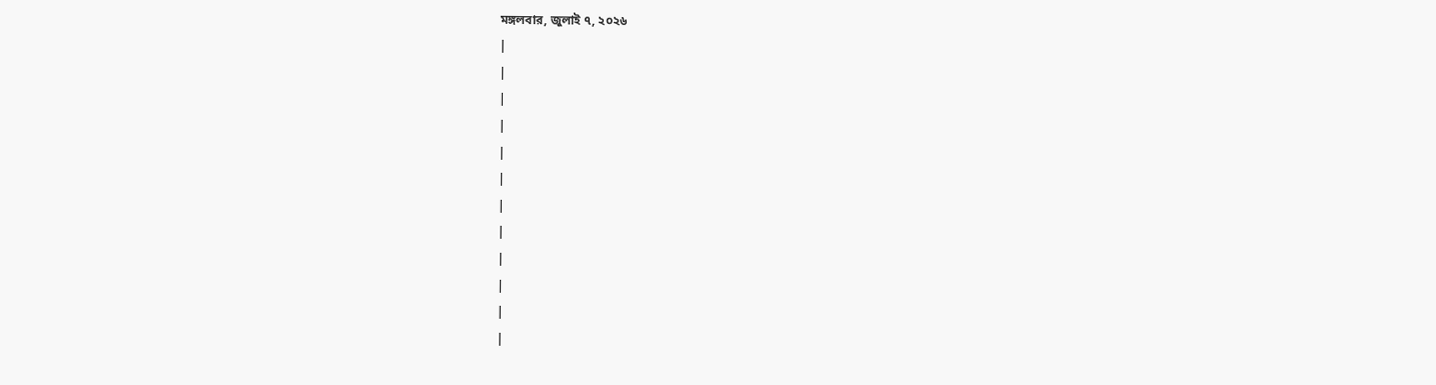মঙ্গলবার, জুলাই ৭, ২০২৬
|
|
|
|
|
|
|
|
|
|
|
|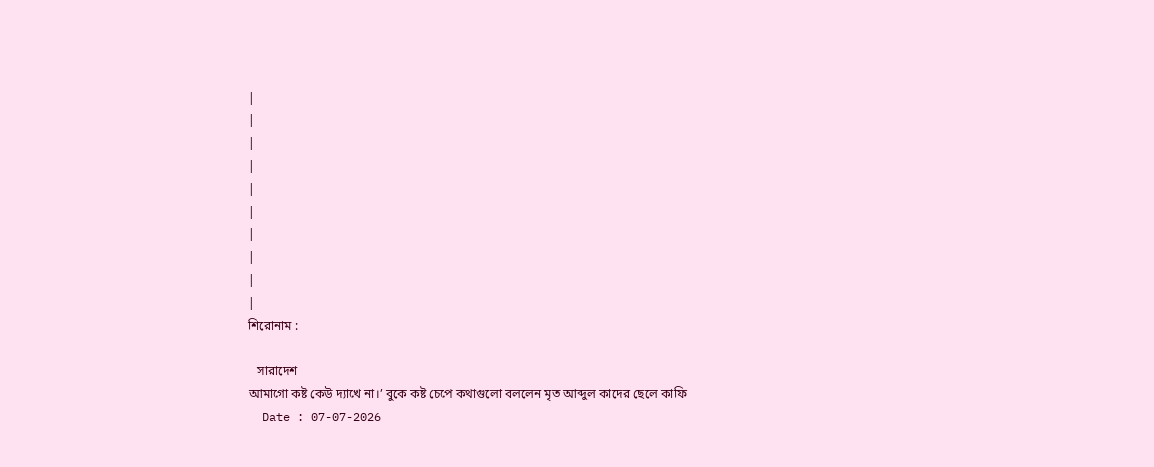|
|
|
|
|
|
|
|
|
|
শিরোনাম :

   সারাদেশ
আমাগো কষ্ট কেউ দ্যাখে না।’ বুকে কষ্ট চেপে কথাগুলো বললেন মৃত আব্দুল কাদের ছেলে কাফি
  Date : 07-07-2026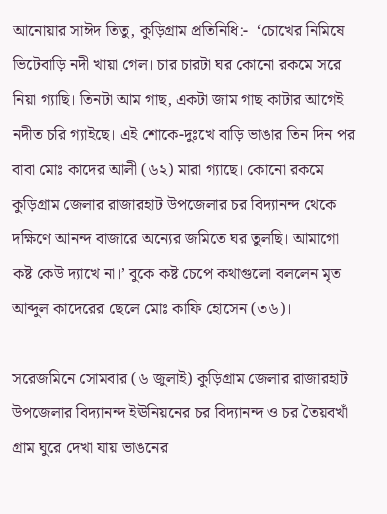আনোয়ার সাঈদ তিতু, কুড়িগ্রাম প্রতিনিধি:-  ‘চোখের নিমিষে ভিটেবাড়ি নদী খায়া গেল। চার চারটা ঘর কোনো রকমে সরে নিয়া গ্যাছি। তিনটা আম গাছ, একটা জাম গাছ কাটার আগেই নদীত চরি গ্যাইছে। এই শোকে-দুঃখে বাড়ি ভাঙার তিন দিন পর বাবা মোঃ কাদের আলী (৬২) মারা গ্যাছে। কোনো রকমে কুড়িগ্রাম জেলার রাজারহাট উপজেলার চর বিদ্যানন্দ থেকে দক্ষিণে আনন্দ বাজারে অন্যের জমিতে ঘর তুলছি। আমাগো কষ্ট কেউ দ্যাখে না।’ বুকে কষ্ট চেপে কথাগুলো বললেন মৃত আব্দুল কাদেরের ছেলে মোঃ কাফি হোসেন (৩৬)।

সরেজমিনে সোমবার (৬ জুলাই) কুড়িগ্রাম জেলার রাজারহাট উপজেলার বিদ্যানন্দ ইঊনিয়নের চর বিদ্যানন্দ ও চর তৈয়বখাঁ গ্রাম ঘুরে দেখা যায় ভাঙনের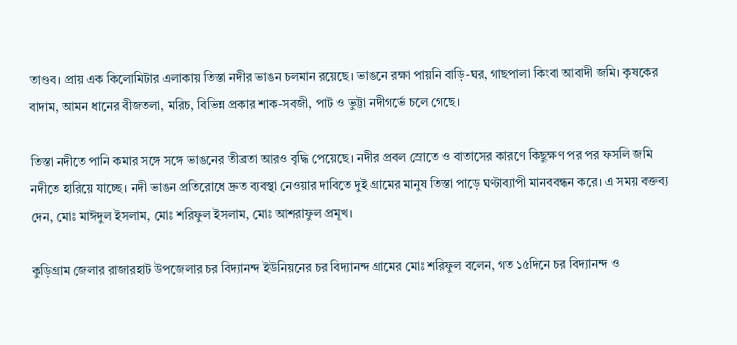তাণ্ডব। প্রায় এক কিলোমিটার এলাকায় তিস্তা নদীর ভাঙন চলমান রয়েছে। ভাঙনে রক্ষা পায়নি বাড়ি-ঘর, গাছপালা কিংবা আবাদী জমি। কৃষকের বাদাম, আমন ধানের বীজতলা, মরিচ, বিভিন্ন প্রকার শাক-সবজী, পাট ও ভুট্টা নদীগর্ভে চলে গেছে।

তিস্তা নদীতে পানি কমার সঙ্গে সঙ্গে ভাঙনের তীব্রতা আরও বৃদ্ধি পেয়েছে। নদীর প্রবল স্রোতে ও বাতাসের কারণে কিছুক্ষণ পর পর ফসলি জমি নদীতে হারিয়ে যাচ্ছে। নদী ভাঙন প্রতিরোধে দ্রুত ব্যবস্থা নেওয়ার দাবিতে দুই গ্রামের মানুষ তিস্তা পাড়ে ঘণ্টাব্যাপী মানববন্ধন করে। এ সময় বক্তব্য দেন, মোঃ মাঈদুল ইসলাম, মোঃ শরিফুল ইসলাম, মোঃ আশরাফুল প্রমূখ।

কুড়িগ্রাম জেলার রাজারহাট উপজেলার চর বিদ্যানন্দ ইউনিয়নের চর বিদ্যানন্দ গ্রামের মোঃ শরিফুল বলেন, গত ১৫দিনে চর বিদ্যানন্দ ও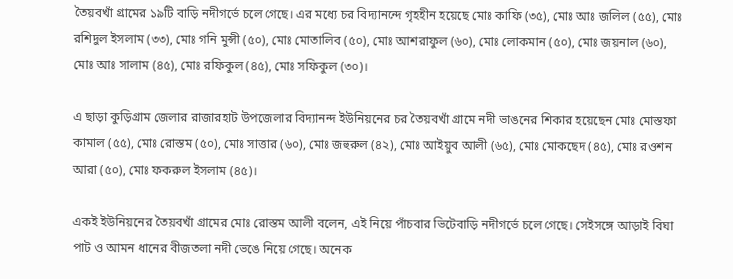তৈয়বখাঁ গ্রামের ১৯টি বাড়ি নদীগর্ভে চলে গেছে। এর মধ্যে চর বিদ্যানন্দে গৃহহীন হয়েছে মোঃ কাফি (৩৫), মোঃ আঃ জলিল (৫৫), মোঃ রশিদুল ইসলাম (৩৩), মোঃ গনি মুন্সী (৫০), মোঃ মোতালিব (৫০), মোঃ আশরাফুল (৬০), মোঃ লোকমান (৫০), মোঃ জয়নাল (৬০), মোঃ আঃ সালাম (৪৫), মোঃ রফিকুল (৪৫), মোঃ সফিকুল (৩০)।

এ ছাড়া কুড়িগ্রাম জেলার রাজারহাট উপজেলার বিদ্যানন্দ ইউনিয়নের চর তৈয়বখাঁ গ্রামে নদী ভাঙনের শিকার হয়েছেন মোঃ মোস্তফা কামাল (৫৫), মোঃ রোস্তম (৫০), মোঃ সাত্তার (৬০), মোঃ জহুরুল (৪২), মোঃ আইয়ুব আলী (৬৫), মোঃ মোকছেদ (৪৫), মোঃ রওশন আরা (৫০), মোঃ ফকরুল ইসলাম (৪৫)।

একই ইউনিয়নের তৈয়বখাঁ গ্রামের মোঃ রোস্তম আলী বলেন, এই নিয়ে পাঁচবার ভিটেবাড়ি নদীগর্ভে চলে গেছে। সেইসঙ্গে আড়াই বিঘা পাট ও আমন ধানের বীজতলা নদী ভেঙে নিয়ে গেছে। অনেক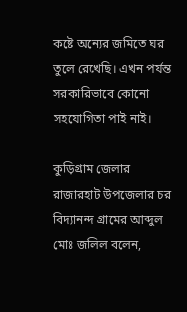কষ্টে অন্যের জমিতে ঘর তুলে রেখেছি। এখন পর্যন্ত সরকারিভাবে কোনো সহযোগিতা পাই নাই।

কুড়িগ্রাম জেলার রাজারহাট উপজেলার চর বিদ্যানন্দ গ্রামের আব্দুল মোঃ জলিল বলেন,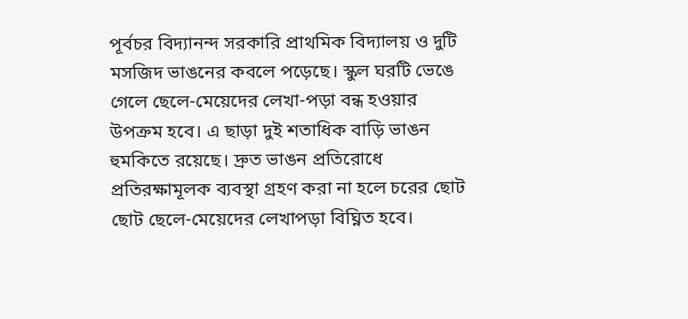পূর্বচর বিদ্যানন্দ সরকারি প্রাথমিক বিদ্যালয় ও দুটি মসজিদ ভাঙনের কবলে পড়েছে। স্কুল ঘরটি ভেঙে গেলে ছেলে-মেয়েদের লেখা-পড়া বন্ধ হওয়ার উপক্রম হবে। এ ছাড়া দুই শতাধিক বাড়ি ভাঙন হুমকিতে রয়েছে। দ্রুত ভাঙন প্রতিরোধে প্রতিরক্ষামূলক ব্যবস্থা গ্রহণ করা না হলে চরের ছোট ছোট ছেলে-মেয়েদের লেখাপড়া বিঘ্নিত হবে।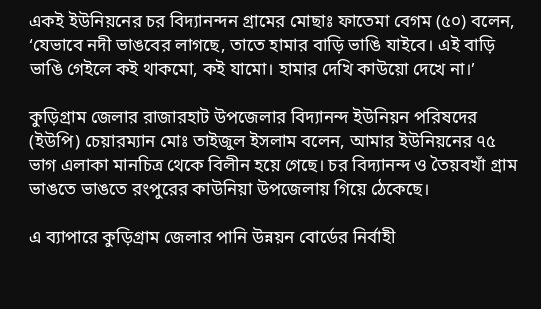একই ইউনিয়নের চর বিদ্যানন্দন গ্রামের মোছাঃ ফাতেমা বেগম (৫০) বলেন, ‘যেভাবে নদী ভাঙবের লাগছে, তাতে হামার বাড়ি ভাঙি যাইবে। এই বাড়ি ভাঙি গেইলে কই থাকমো, কই যামো। হামার দেখি কাউয়ো দেখে না।’

কুড়িগ্রাম জেলার রাজারহাট উপজেলার বিদ্যানন্দ ইউনিয়ন পরিষদের (ইউপি) চেয়ারম্যান মোঃ তাইজুল ইসলাম বলেন, আমার ইউনিয়নের ৭৫ ভাগ এলাকা মানচিত্র থেকে বিলীন হয়ে গেছে। চর বিদ্যানন্দ ও তৈয়বখাঁ গ্রাম ভাঙতে ভাঙতে রংপুরের কাউনিয়া উপজেলায় গিয়ে ঠেকেছে।

এ ব্যাপারে কুড়িগ্রাম জেলার পানি উন্নয়ন বোর্ডের নির্বাহী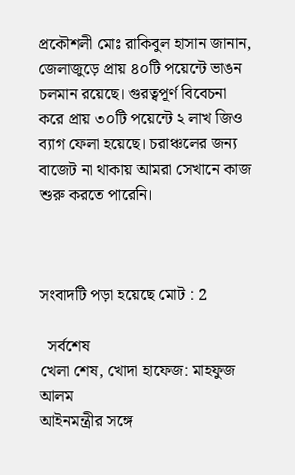প্রকৌশলী মোঃ রাকিবুল হাসান জানান, জেলাজুড়ে প্রায় ৪০টি পয়েন্টে ভাঙন চলমান রয়েছে। গুরত্বপূর্ণ বিবেচনা করে প্রায় ৩০টি পয়েন্টে ২ লাখ জিও ব্যাগ ফেলা হয়েছে। চরাঞ্চলের জন্য বাজেট না থাকায় আমরা সেখানে কাজ শুরু করতে পারেনি।



সংবাদটি পড়া হয়েছে মোট : 2

  সর্বশেষ
খেলা শেষ, খোদা হাফেজ: মাহফুজ আলম
আইনমন্ত্রীর সঙ্গে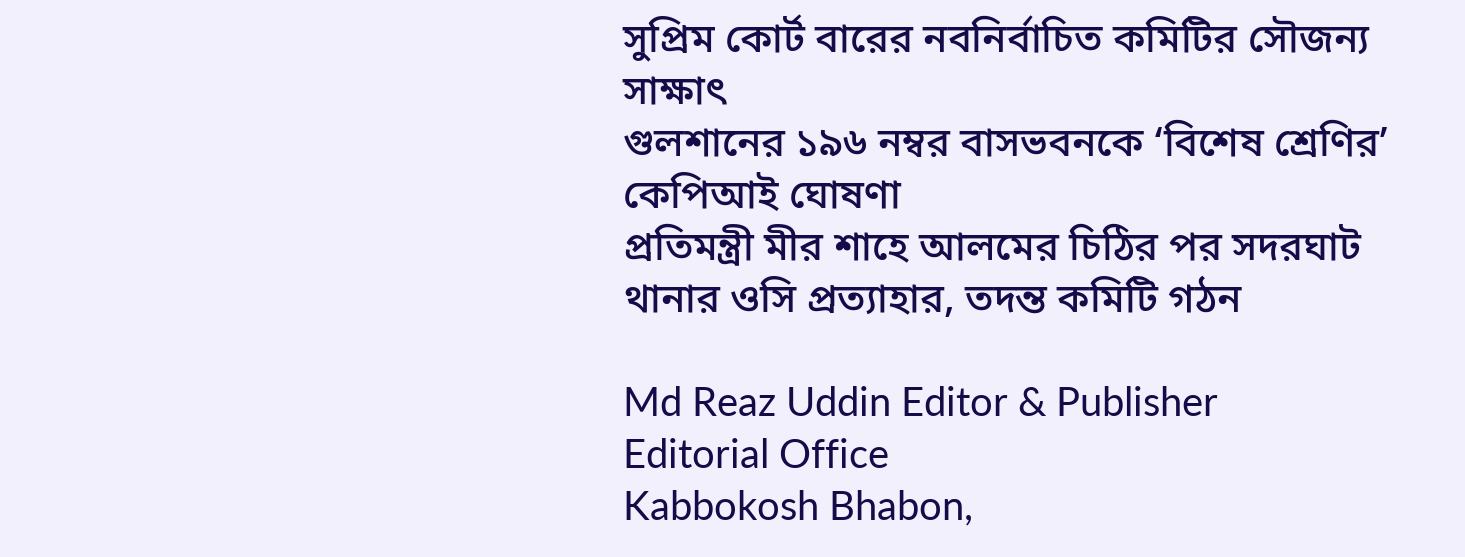সুপ্রিম কোর্ট বারের নবনির্বাচিত কমিটির সৌজন্য সাক্ষাৎ
গুলশানের ১৯৬ নম্বর বাসভবনকে ‘বিশেষ শ্রেণির’ কেপিআই ঘোষণা
প্রতিমন্ত্রী মীর শাহে আলমের চিঠির পর সদরঘাট থানার ওসি প্রত্যাহার, তদন্ত কমিটি গঠন

Md Reaz Uddin Editor & Publisher
Editorial Office
Kabbokosh Bhabon,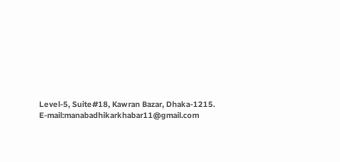Level-5, Suite#18, Kawran Bazar, Dhaka-1215.
E-mail:manabadhikarkhabar11@gmail.com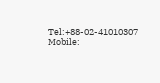Tel:+88-02-41010307
Mobile: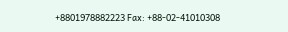+8801978882223 Fax: +88-02-41010308